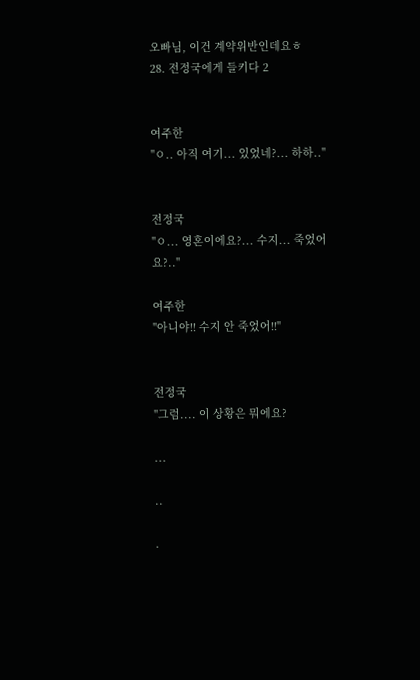오빠님, 이건 계약위반인데요ㅎ
28. 전정국에게 들키다 2


여주한
"ㅇ.. 아직 여기... 있었네?... 하하.."


전정국
"ㅇ... 영혼이에요?... 수지... 죽었어요?.."

여주한
"아니야!! 수지 안 죽었어!!"


전정국
"그럼.... 이 상황은 뭐에요?

...

..

.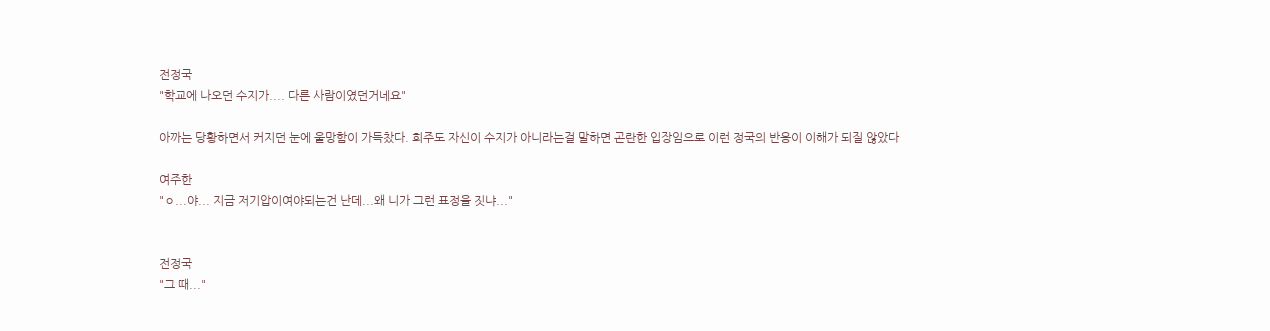전정국
"학교에 나오던 수지가.... 다른 사람이였던거네요"

아까는 당황하면서 커지던 눈에 울망함이 가득찼다. 희주도 자신이 수지가 아니라는걸 말하면 곤란한 입장임으로 이런 정국의 반응이 이해가 되질 않았다

여주한
"ㅇ...야... 지금 저기압이여야되는건 난데...왜 니가 그런 표정을 짓냐..."


전정국
"그 때..."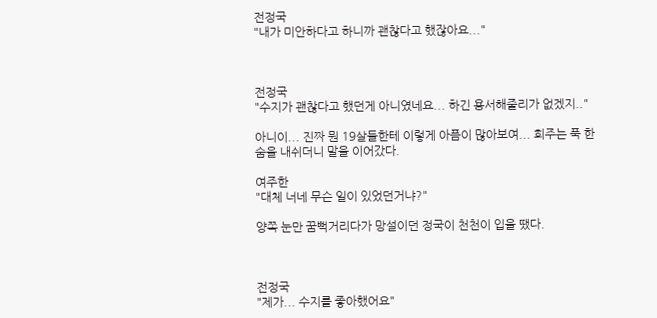전정국
"내가 미안하다고 하니까 괜찮다고 했잖아요..."



전정국
"수지가 괜찮다고 했던게 아니였네요... 하긴 용서해줄리가 없겠지.."

아니이... 진짜 뭔 19살들한테 이렇게 아픔이 많아보여... 희주는 푹 한숨을 내쉬더니 말을 이어갔다.

여주한
"대체 너네 무슨 일이 있었던거냐?"

양쪽 눈만 꿈뻑거리다가 망설이던 정국이 천천이 입을 땠다.



전정국
"제가... 수지를 좋아했어요"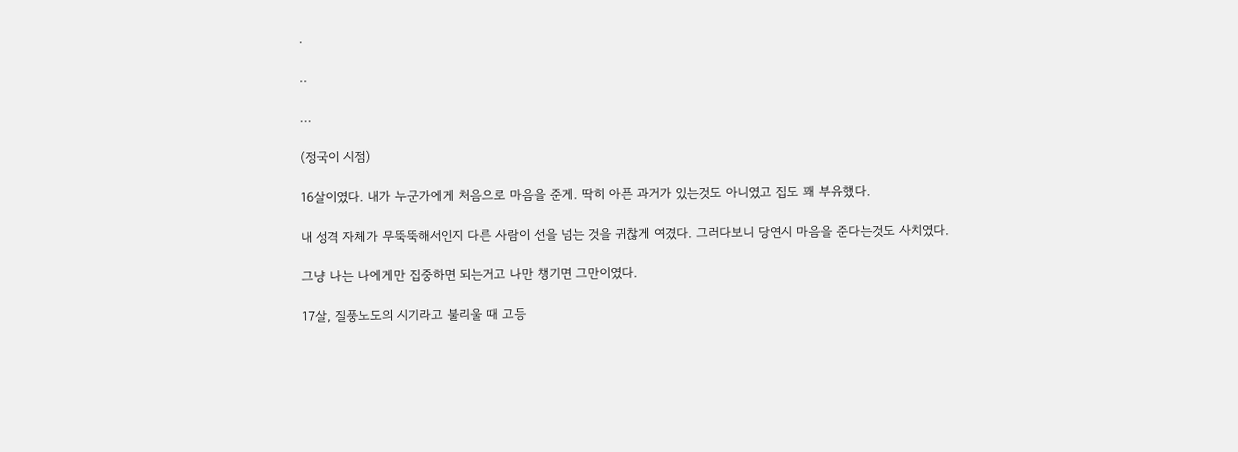.

..

...

(정국이 시점)

16살이였다. 내가 누군가에게 처음으로 마음을 준게. 딱히 아픈 과거가 있는것도 아니였고 집도 꽤 부유했다.

내 성격 자체가 무뚝뚝해서인지 다른 사람이 선을 넘는 것을 귀찮게 여겼다. 그러다보니 당연시 마음을 준다는것도 사치였다.

그냥 나는 나에게만 집중하면 되는거고 나만 챙기면 그만이였다.

17살, 질풍노도의 시기라고 불리울 때 고등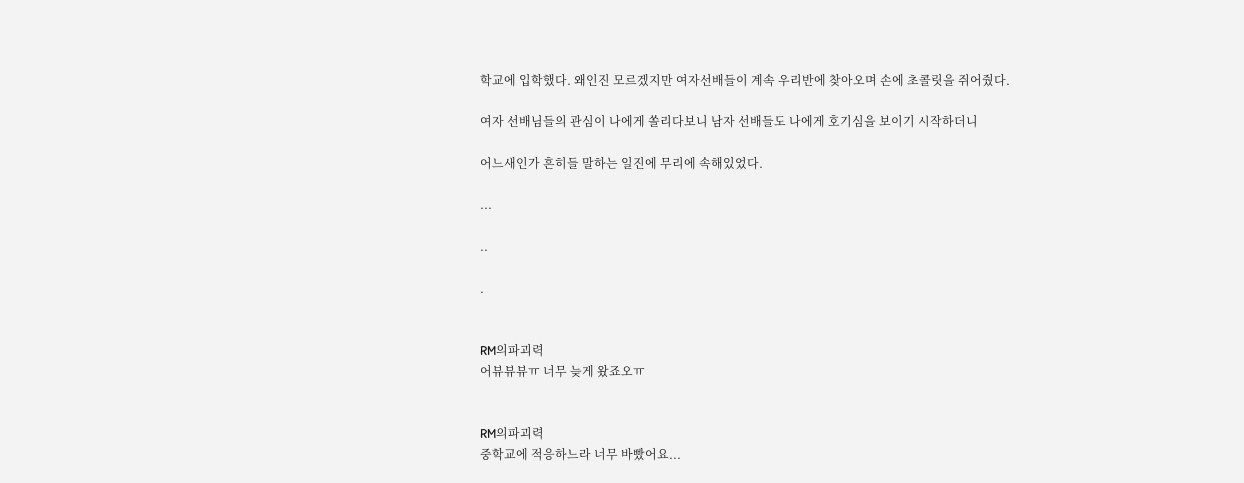학교에 입학했다. 왜인진 모르겠지만 여자선배들이 계속 우리반에 찾아오며 손에 초콜릿을 쥐어줬다.

여자 선배님들의 관심이 나에게 쏠리다보니 남자 선배들도 나에게 호기심을 보이기 시작하더니

어느새인가 흔히들 말하는 일진에 무리에 속해있었다.

...

..

.


RM의파괴력
어뷰뷰뷰ㅠ 너무 늦게 왔죠오ㅠ


RM의파괴력
중학교에 적응하느라 너무 바빴어요...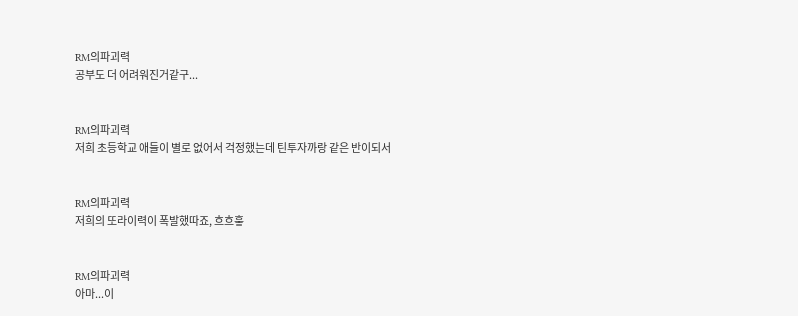RM의파괴력
공부도 더 어려워진거같구...


RM의파괴력
저희 초등학교 애들이 별로 없어서 걱정했는데 틴투자까랑 같은 반이되서


RM의파괴력
저희의 또라이력이 폭발했따죠, 흐흐흫


RM의파괴력
아마...이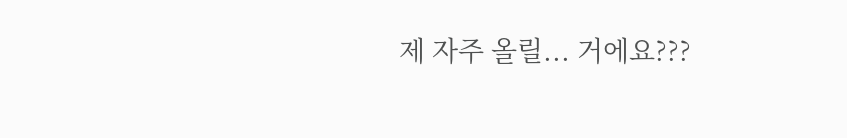제 자주 올릴... 거에요???